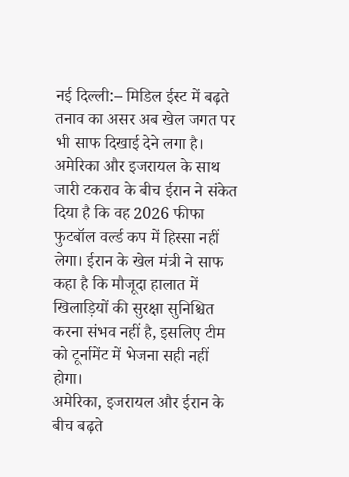नई दिल्ली:– मिडिल ईस्ट में बढ़ते तनाव का असर अब खेल जगत पर भी साफ दिखाई देने लगा है। अमेरिका और इजरायल के साथ जारी टकराव के बीच ईरान ने संकेत दिया है कि वह 2026 फीफा फुटबॉल वर्ल्ड कप में हिस्सा नहीं लेगा। ईरान के खेल मंत्री ने साफ कहा है कि मौजूदा हालात में खिलाड़ियों की सुरक्षा सुनिश्चित करना संभव नहीं है, इसलिए टीम को टूर्नामेंट में भेजना सही नहीं होगा।
अमेरिका, इजरायल और ईरान के बीच बढ़ते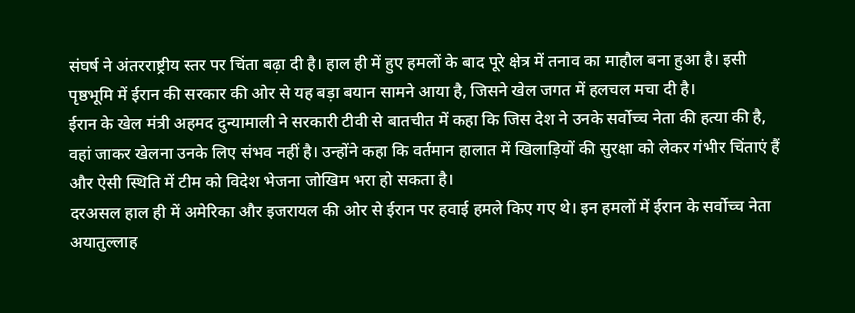संघर्ष ने अंतरराष्ट्रीय स्तर पर चिंता बढ़ा दी है। हाल ही में हुए हमलों के बाद पूरे क्षेत्र में तनाव का माहौल बना हुआ है। इसी पृष्ठभूमि में ईरान की सरकार की ओर से यह बड़ा बयान सामने आया है, जिसने खेल जगत में हलचल मचा दी है।
ईरान के खेल मंत्री अहमद दुन्यामाली ने सरकारी टीवी से बातचीत में कहा कि जिस देश ने उनके सर्वोच्च नेता की हत्या की है, वहां जाकर खेलना उनके लिए संभव नहीं है। उन्होंने कहा कि वर्तमान हालात में खिलाड़ियों की सुरक्षा को लेकर गंभीर चिंताएं हैं और ऐसी स्थिति में टीम को विदेश भेजना जोखिम भरा हो सकता है।
दरअसल हाल ही में अमेरिका और इजरायल की ओर से ईरान पर हवाई हमले किए गए थे। इन हमलों में ईरान के सर्वोच्च नेता अयातुल्लाह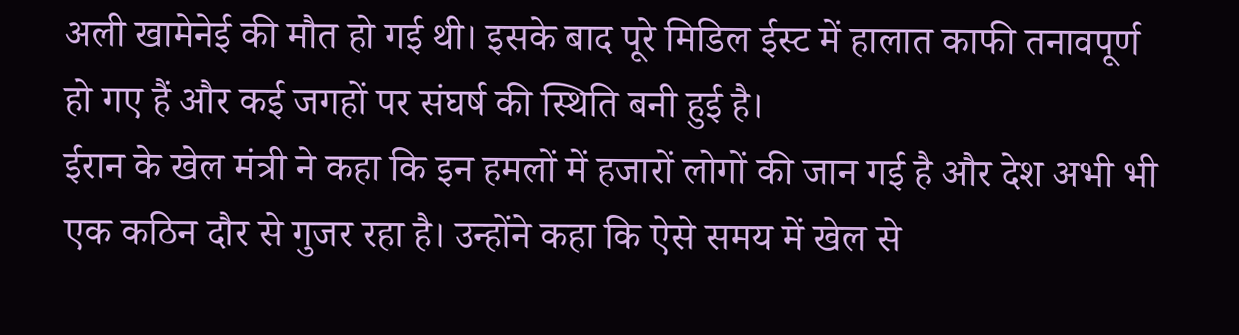अली खामेनेई की मौत हो गई थी। इसके बाद पूरे मिडिल ईस्ट में हालात काफी तनावपूर्ण हो गए हैं और कई जगहों पर संघर्ष की स्थिति बनी हुई है।
ईरान के खेल मंत्री ने कहा कि इन हमलों में हजारों लोगों की जान गई है और देश अभी भी एक कठिन दौर से गुजर रहा है। उन्होंने कहा कि ऐसे समय में खेल से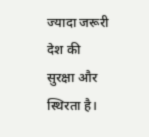ज्यादा जरूरी देश की सुरक्षा और स्थिरता है।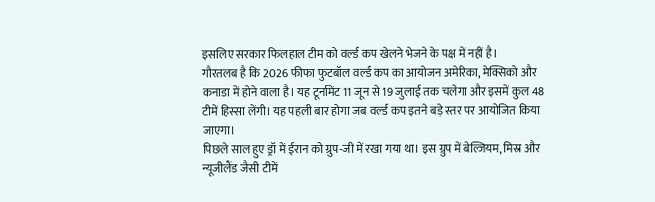इसलिए सरकार फिलहाल टीम को वर्ल्ड कप खेलने भेजने के पक्ष में नहीं है।
गौरतलब है कि 2026 फीफा फुटबॉल वर्ल्ड कप का आयोजन अमेरिका, मेक्सिको और कनाडा में होने वाला है। यह टूर्नामेंट 11 जून से 19 जुलाई तक चलेगा और इसमें कुल 48 टीमें हिस्सा लेंगी। यह पहली बार होगा जब वर्ल्ड कप इतने बड़े स्तर पर आयोजित किया जाएगा।
पिछले साल हुए ड्रॉ में ईरान को ग्रुप-जी में रखा गया था। इस ग्रुप में बेल्जियम, मिस्र और न्यूजीलैंड जैसी टीमें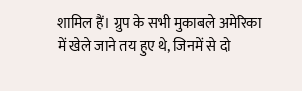शामिल हैं। ग्रुप के सभी मुकाबले अमेरिका में खेले जाने तय हुए थे, जिनमें से दो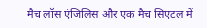मैच लॉस एंजिलिस और एक मैच सिएटल में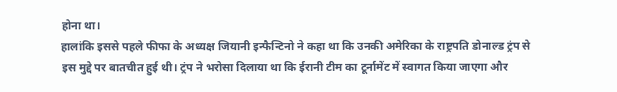होना था।
हालांकि इससे पहले फीफा के अध्यक्ष जियानी इन्फैन्टिनो ने कहा था कि उनकी अमेरिका के राष्ट्रपति डोनाल्ड ट्रंप से इस मुद्दे पर बातचीत हुई थी। ट्रंप ने भरोसा दिलाया था कि ईरानी टीम का टूर्नामेंट में स्वागत किया जाएगा और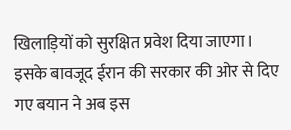खिलाड़ियों को सुरक्षित प्रवेश दिया जाएगा।
इसके बावजूद ईरान की सरकार की ओर से दिए गए बयान ने अब इस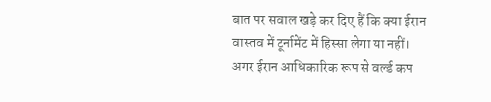बात पर सवाल खड़े कर दिए हैं कि क्या ईरान वास्तव में टूर्नामेंट में हिस्सा लेगा या नहीं।
अगर ईरान आधिकारिक रूप से वर्ल्ड कप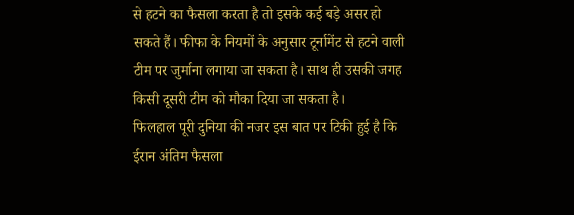से हटने का फैसला करता है तो इसके कई बड़े असर हो सकते हैं। फीफा के नियमों के अनुसार टूर्नामेंट से हटने वाली टीम पर जुर्माना लगाया जा सकता है। साथ ही उसकी जगह किसी दूसरी टीम को मौका दिया जा सकता है।
फिलहाल पूरी दुनिया की नजर इस बात पर टिकी हुई है कि ईरान अंतिम फैसला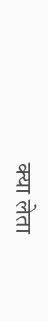क्या लेता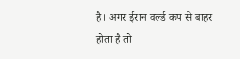है। अगर ईरान वर्ल्ड कप से बाहर होता है तो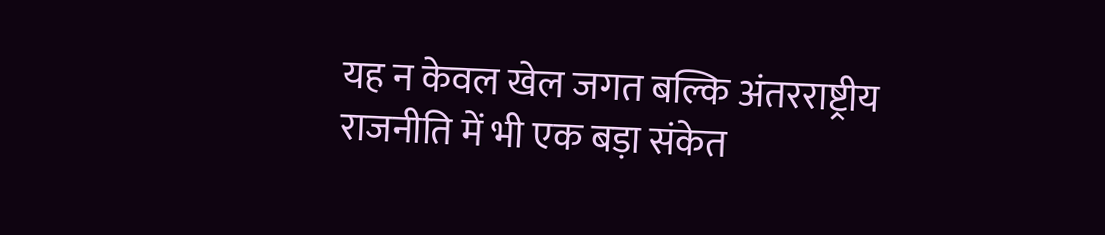यह न केवल खेल जगत बल्कि अंतरराष्ट्रीय राजनीति में भी एक बड़ा संकेत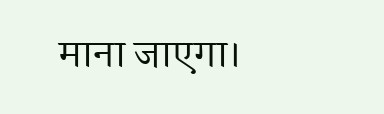माना जाएगा।